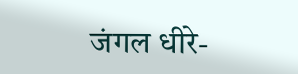जंगल धीरे-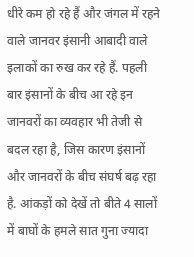धीरे कम हो रहे हैं और जंगल में रहने वाले जानवर इंसानी आबादी वाले इलाकों का रुख कर रहे हैं. पहली बार इंसानों के बीच आ रहे इन जानवरों का व्यवहार भी तेजी से बदल रहा है, जिस कारण इंसानों और जानवरों के बीच संघर्ष बढ़ रहा है. आंकड़ों को देखें तो बीते 4 सालों में बाघों के हमले सात गुना ज्यादा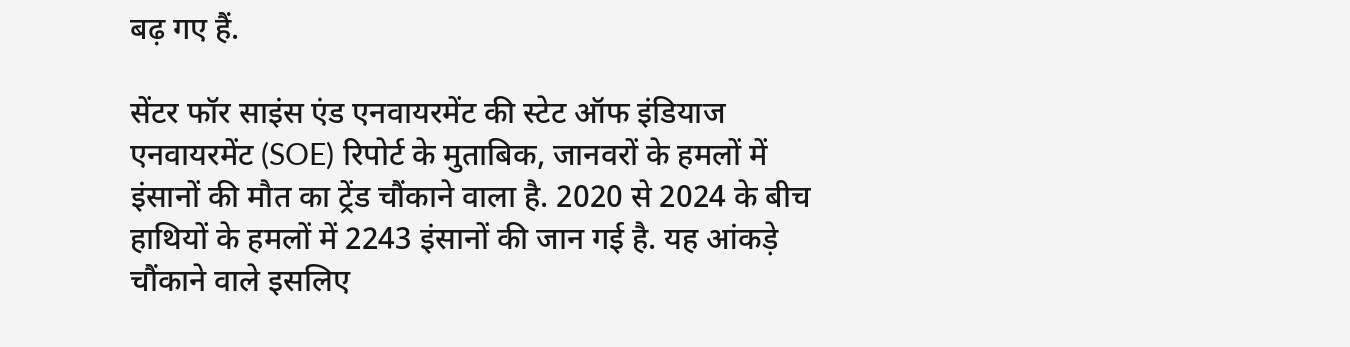बढ़ गए हैं.

सेंटर फॉर साइंस एंड एनवायरमेंट की स्टेट ऑफ इंडियाज एनवायरमेंट (SOE) रिपोर्ट के मुताबिक, जानवरों के हमलों में इंसानों की मौत का ट्रेंड चौंकाने वाला है. 2020 से 2024 के बीच हाथियों के हमलों में 2243 इंसानों की जान गई है. यह आंकड़े चौंकाने वाले इसलिए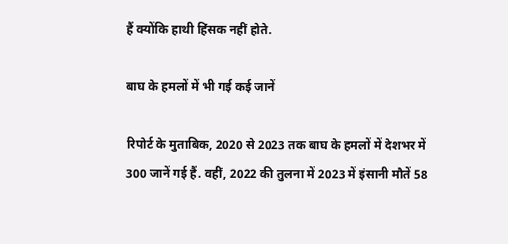हैं क्योंकि हाथी हिंसक नहीं होते.

बाघ के हमलों में भी गई कई जानें

रिपोर्ट के मुताबिक, 2020 से 2023 तक बाघ के हमलों में देशभर में 300 जानें गई हैं. वहीं, 2022 की तुलना में 2023 में इंसानी मौतें 58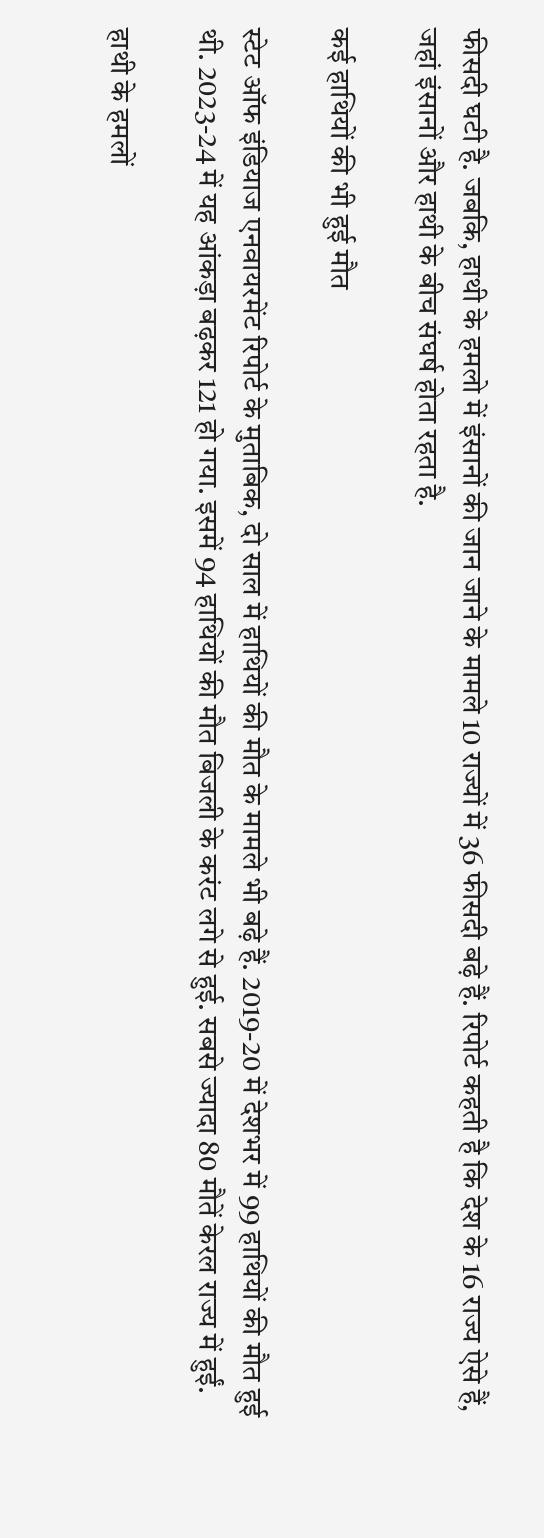फीसदी घटी है. जबकि, हाथी के हमलो में इंसानों की जान जाने के मामले 10 राज्यों में 36 फीसदी बढ़े हैं. रिपोर्ट कहती है कि देश के 16 राज्य ऐसे हैं, जहां इंसानों और हाथी के बीच संघर्ष होता रहता है.

कई हाथियों की भी हुई मौत

स्टेट ऑफ इंडियाज एनवायरमेंट रिपोर्ट के मुताबिक, दो साल में हाथियों की मौत के मामले भी बढ़े हैं. 2019-20 में देशभर में 99 हाथियों की मौत हुई थी. 2023-24 में यह आंकड़ा बढ़कर 121 हो गया. इसमें 94 हाथियों की मौत बिजली के करंट लगे से हुई. सबसे ज्यादा 80 मौतें केरल राज्य में हुईं.

हाथी के हमलों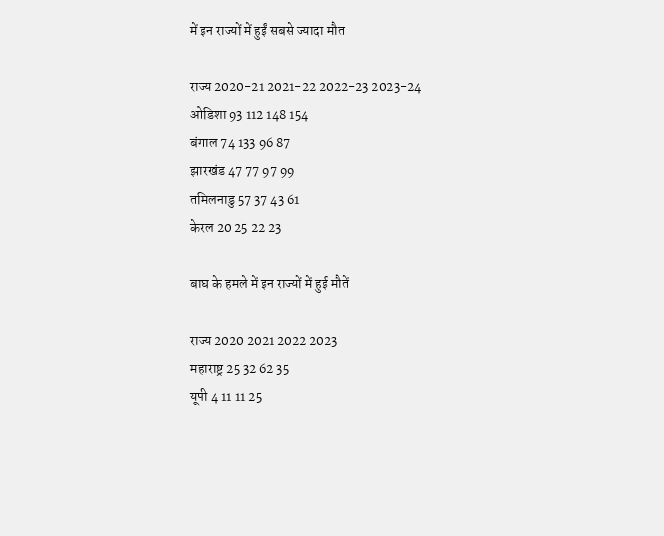में इन राज्यों में हुईं सबसे ज्यादा मौत

राज्य 2020-21 2021-22 2022-23 2023-24
ओडिशा 93 112 148 154
बंगाल 74 133 96 87
झारखंड 47 77 97 99
तमिलनाडु 57 37 43 61
केरल 20 25 22 23

बाघ के हमले में इन राज्यों में हुई मौतें

राज्य 2020 2021 2022 2023
महाराष्ट्र 25 32 62 35
यूपी 4 11 11 25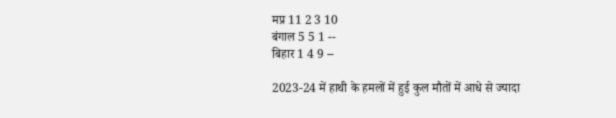मप्र 11 2 3 10
बंगाल 5 5 1 --
बिहार 1 4 9 --

2023-24 में हाथी के हमलों में हुई कुल मौतों में आधे से ज्यादा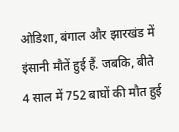ओडिशा, बंगाल और झारखंड में इंसानी मौतें हुई हैं. जबकि, बीते 4 साल में 752 बाघों की मौत हुई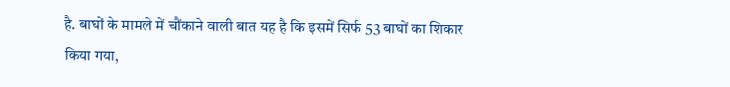है. बाघों के मामले में चौंकाने वाली बात यह है कि इसमें सिर्फ 53 बाघों का शिकार किया गया,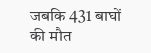जबकि 431 बाघों की मौत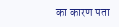का कारण पता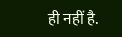ही नहीं है.